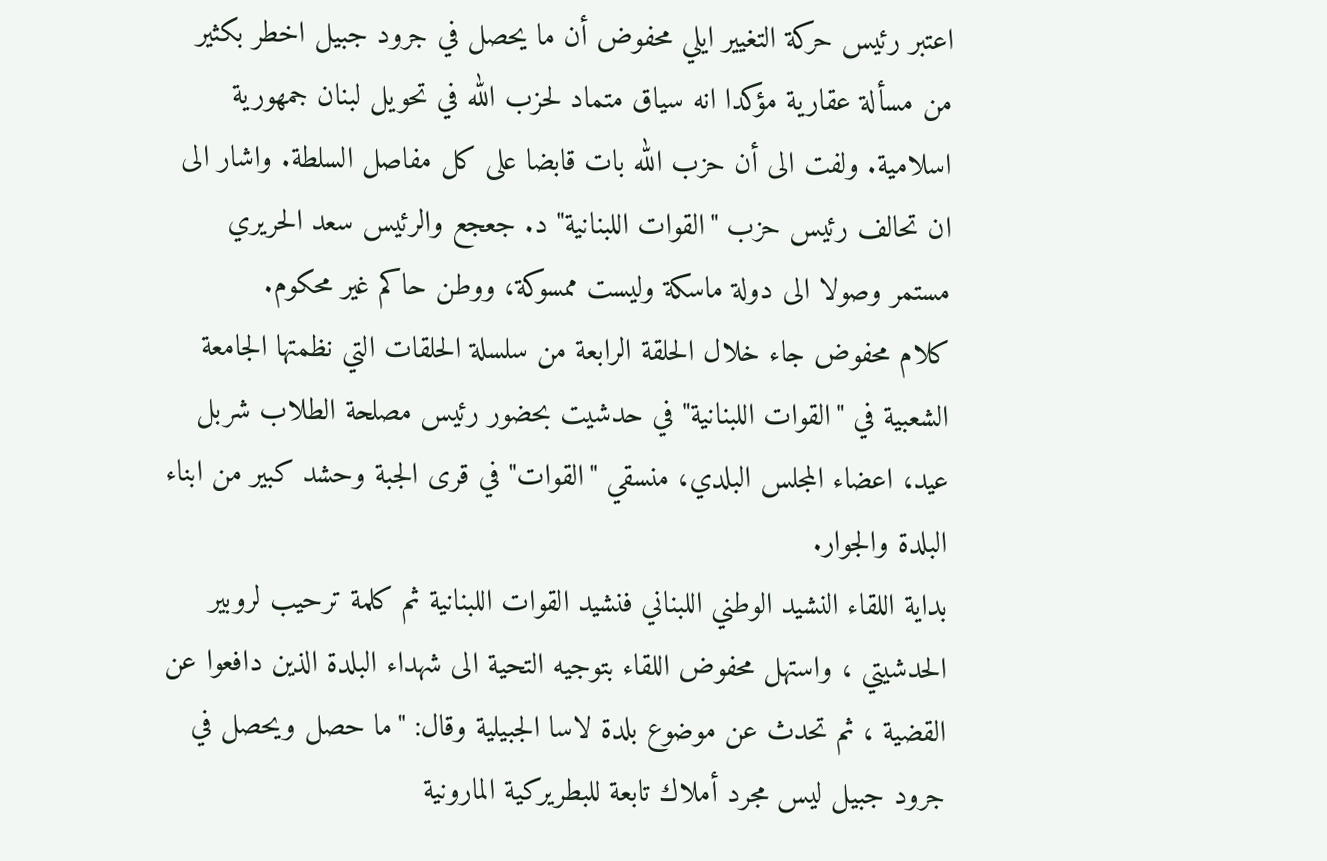اعتبر رئيس حركة التغيير ايلي محفوض أن ما يحصل في جرود جبيل اخطر بكثير من مسألة عقارية مؤكدا انه سياق متماد لحزب الله في تحويل لبنان جمهورية اسلامية. ولفت الى أن حزب الله بات قابضا على كل مفاصل السلطة. واشار الى ان تحالف رئيس حزب "القوات اللبنانية" د. جعجع والرئيس سعد الحريري مستمر وصولا الى دولة ماسكة وليست ممسوكة، ووطن حاكم غير محكوم.
كلام محفوض جاء خلال الحلقة الرابعة من سلسلة الحلقات التي نظمتها الجامعة الشعبية في "القوات اللبنانية" في حدشيت بحضور رئيس مصلحة الطلاب شربل عيد، اعضاء المجلس البلدي، منسقي "القوات" في قرى الجبة وحشد كبير من ابناء البلدة والجوار.
بداية اللقاء النشيد الوطني اللبناني فنشيد القوات اللبنانية ثم كلمة ترحيب لروبير الحدشيتي ، واستهل محفوض اللقاء بتوجيه التحية الى شهداء البلدة الذين دافعوا عن القضية ، ثم تحدث عن موضوع بلدة لاسا الجبيلية وقال: "ما حصل ويحصل في جرود جبيل ليس مجرد أملاك تابعة للبطريركية المارونية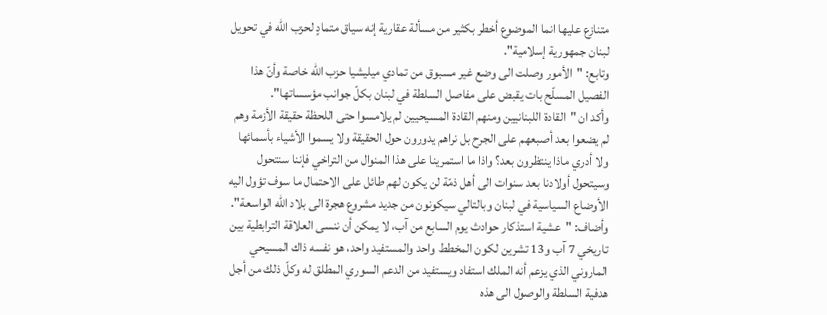متنازع عليها انما الموضوع أخطر بكثير من مسألة عقارية إنه سياق متمادٍ لحزب الله في تحويل لبنان جمهورية إسلامية".
وتابع: "الأمور وصلت الى وضع غير مسبوق من تمادي ميليشيا حزب الله خاصة وأنّ هذا الفصيل المسلّح بات يقبض على مفاصل السلطة في لبنان بكلّ جوانب مؤسساتها".
وأكد ان "القادة اللبنانيين ومنهم القادة المسيحيين لم يلامسوا حتى اللحظة حقيقة الأزمة وهم لم يضعوا بعد أصبعهم على الجرح بل نراهم يدورون حول الحقيقة ولا يسموا الأشياء بأسمائها ولا أدري ماذا ينتظرون بعد؟ واذا ما استمرينا على هذا المنوال من التراخي فإننا سنتحول وسيتحول أولادنا بعد سنوات الى أهل ذمّة لن يكون لهم طائل على الاحتمال ما سوف تؤول اليه الأوضاع السياسية في لبنان وبالتالي سيكونون من جديد مشروع هجرة الى بلاد الله الواسعة".
وأضاف: "عشية استذكار حوادث يوم السابع من آب، لا يمكن أن ننسى العلاقة الترابطية بين تاريخي 7 آب و13 تشرين لكون المخطط واحد والمستفيد واحد، هو نفسه ذاك المسيحي الماروني الذي يزعم أنه الملك استفاد ويستفيد من الدعم السوري المطلق له وكلّ ذلك من أجل هدفية السلطة والوصول الى هذه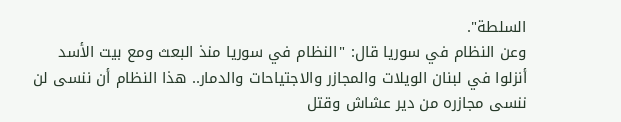السلطة".
وعن النظام في سوريا قال: "النظام في سوريا منذ البعث ومع بيت الأسد أنزلوا في لبنان الويلات والمجازر والاجتياحات والدمار.. هذا النظام أن ننسى لن ننسى مجازره من دير عشاش وقتل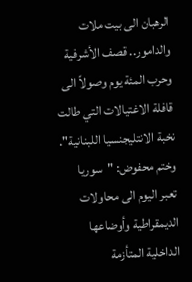الرهبان الى بيت ملات والدامور.. قصف الأشرفية وحرب المئة يوم وصولاً الى قافلة الاغتيالات التي طالت نخبة الانتليجنسيا اللبنانية".
وختم محفوض: "سوريا تعبر اليوم الى محاولات الديمقراطية وأوضاعها الداخلية المتأزمة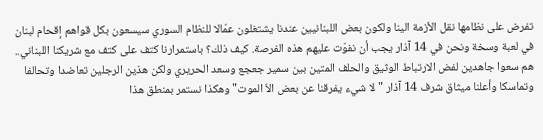تفرض على نظامها نقل الأزمة الينا ولكون بعض اللبنانيين عندنا يشتغلون عمّالا للنظام السوري سيسعون بكل قواهم إقحام لبنان في لعبة وسخة ونحن في 14 آذار يجب أن نفوّت عليهم هذه الفرصة. كيف ذلك؟ باستمرارنا كتف على كتف مع شريكنا اللبناني.. هم سعوا جاهدين لفض الارتباط الوثيق والحلف المتين بين سمير جعجع وسعد الحريري ولكن هذين الرجلين تعاضدا وتحالفا وتماسكا وأعلنا ميثاق شرف 14 آذار "لا شيء يفرقنا عن بعض الاّ الموت" وهكذا نستمر بمنطق هذا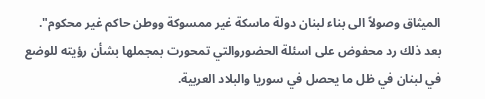الميثاق وصولاً الى بناء لبنان دولة ماسكة غير ممسوكة ووطن حاكم غير محكوم".
بعد ذلك رد محفوض على اسئلة الحضوروالتي تمحورت بمجملها بشأن رؤيته للوضع في لبنان في ظل ما يحصل في سوريا والبلاد العربية.